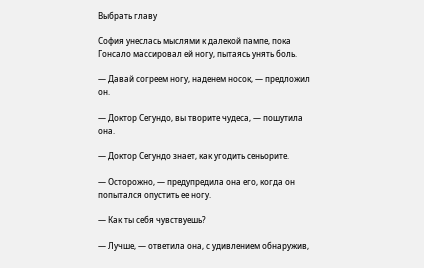Выбрать главу

София унеслась мыслями к далекой пампе, пока Гонсало массировал ей ногу, пытаясь унять боль.

— Давай согреем ногу, наденем носок, — предложил он.

— Доктор Сегундо, вы творите чудеса, — пошутила она.

— Доктор Сегундо знает, как угодить сеньорите.

— Осторожно, — предупредила она его, когда он попытался опустить ее ногу.

— Как ты себя чувствуешь?

— Лучше, — ответила она, с удивлением обнаружив,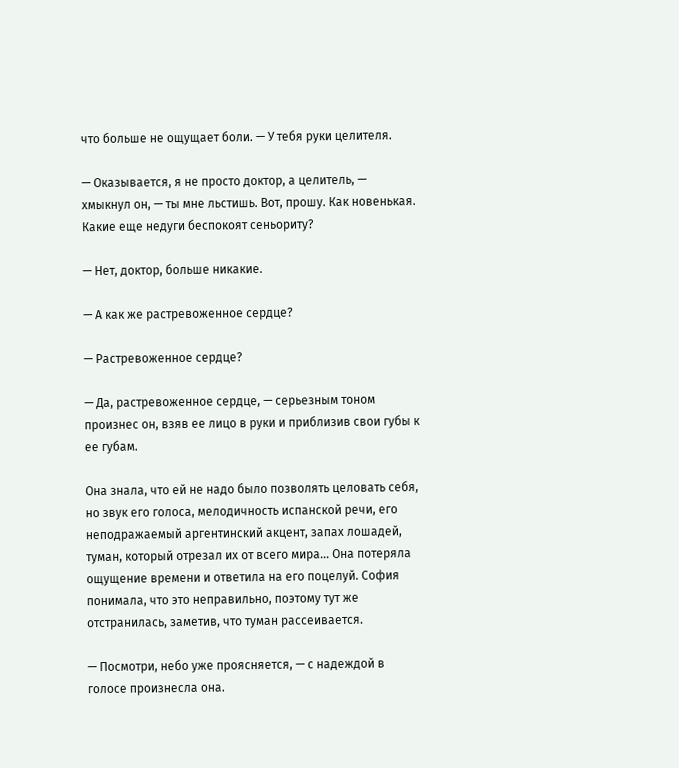что больше не ощущает боли. — У тебя руки целителя.

— Оказывается, я не просто доктор, а целитель, — хмыкнул он, — ты мне льстишь. Вот, прошу. Как новенькая. Какие еще недуги беспокоят сеньориту?

— Нет, доктор, больше никакие.

— А как же растревоженное сердце?

— Растревоженное сердце?

— Да, растревоженное сердце, — серьезным тоном произнес он, взяв ее лицо в руки и приблизив свои губы к ее губам.

Она знала, что ей не надо было позволять целовать себя, но звук его голоса, мелодичность испанской речи, его неподражаемый аргентинский акцент, запах лошадей, туман, который отрезал их от всего мира... Она потеряла ощущение времени и ответила на его поцелуй. София понимала, что это неправильно, поэтому тут же отстранилась, заметив, что туман рассеивается.

— Посмотри, небо уже проясняется, — с надеждой в голосе произнесла она.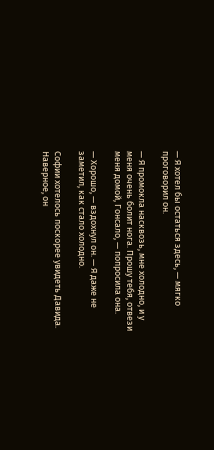— Я хотел бы остаться здесь, — мягко проговорил он.

— Я промокла насквозь, мне холодно, и у меня очень болит нога. Прошу тебя, отвези меня домой, Гонсало, — попросила она.

— Хорошо, — вздохнул он. — Я даже не заметил, как стало холодно.

Софии хотелось поскорее увидеть Давида. Наверное, он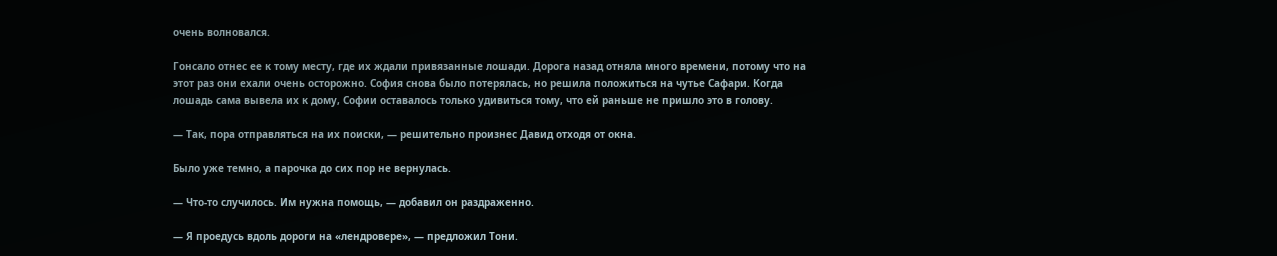очень волновался.

Гонсало отнес ее к тому месту, где их ждали привязанные лошади. Дорога назад отняла много времени, потому что на этот раз они ехали очень осторожно. София снова было потерялась, но решила положиться на чутье Сафари. Когда лошадь сама вывела их к дому, Софии оставалось только удивиться тому, что ей раньше не пришло это в голову.

— Так, пора отправляться на их поиски, — решительно произнес Давид отходя от окна.

Было уже темно, а парочка до сих пор не вернулась.

— Что-то случилось. Им нужна помощь, — добавил он раздраженно.

— Я проедусь вдоль дороги на «лендровере», — предложил Тони.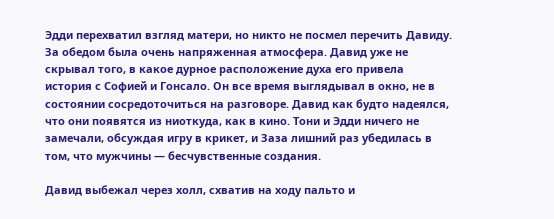Эдди перехватил взгляд матери, но никто не посмел перечить Давиду. За обедом была очень напряженная атмосфера. Давид уже не скрывал того, в какое дурное расположение духа его привела история с Софией и Гонсало. Он все время выглядывал в окно, не в состоянии сосредоточиться на разговоре. Давид как будто надеялся, что они появятся из ниоткуда, как в кино. Тони и Эдди ничего не замечали, обсуждая игру в крикет, и Заза лишний раз убедилась в том, что мужчины — бесчувственные создания.

Давид выбежал через холл, схватив на ходу пальто и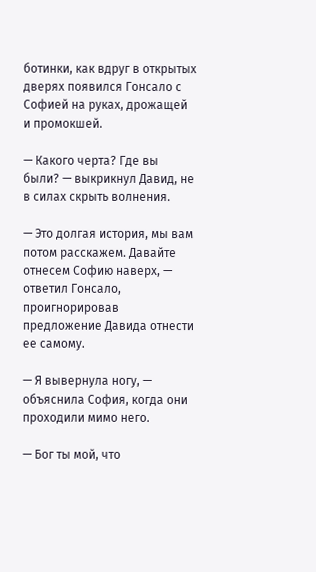ботинки, как вдруг в открытых дверях появился Гонсало с Софией на руках, дрожащей и промокшей.

— Какого черта? Где вы были? — выкрикнул Давид, не в силах скрыть волнения.

— Это долгая история, мы вам потом расскажем. Давайте отнесем Софию наверх, — ответил Гонсало, проигнорировав предложение Давида отнести ее самому.

— Я вывернула ногу, — объяснила София, когда они проходили мимо него.

— Бог ты мой, что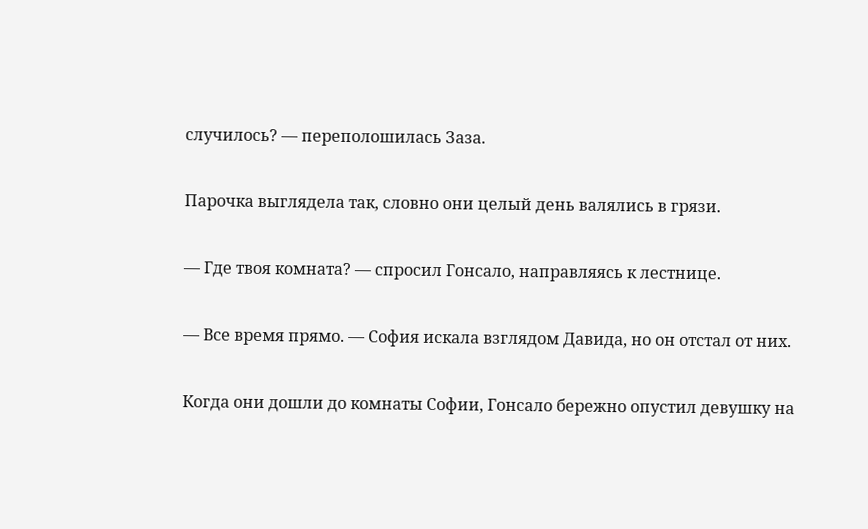случилось? — переполошилась Заза.

Парочка выглядела так, словно они целый день валялись в грязи.

— Где твоя комната? — спросил Гонсало, направляясь к лестнице.

— Все время прямо. — София искала взглядом Давида, но он отстал от них.

Когда они дошли до комнаты Софии, Гонсало бережно опустил девушку на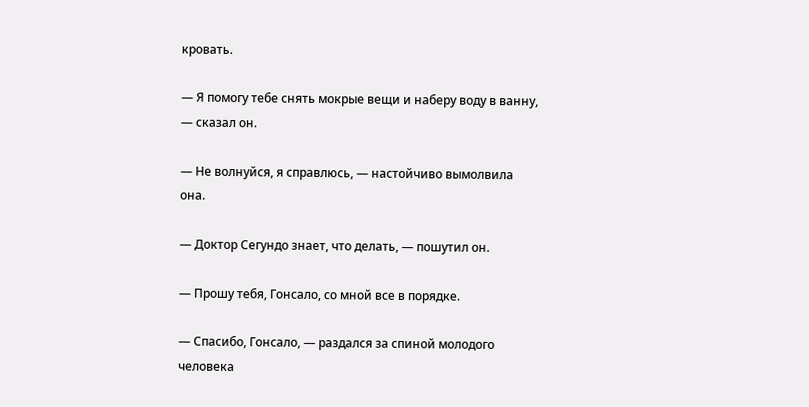кровать.

— Я помогу тебе снять мокрые вещи и наберу воду в ванну, — сказал он.

— Не волнуйся, я справлюсь, — настойчиво вымолвила она.

— Доктор Сегундо знает, что делать, — пошутил он.

— Прошу тебя, Гонсало, со мной все в порядке.

— Спасибо, Гонсало, — раздался за спиной молодого человека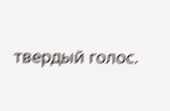твердый голос.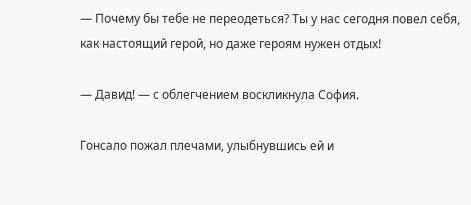— Почему бы тебе не переодеться? Ты у нас сегодня повел себя, как настоящий герой, но даже героям нужен отдых!

— Давид! — с облегчением воскликнула София.

Гонсало пожал плечами, улыбнувшись ей и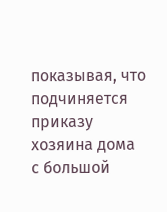показывая, что подчиняется приказу хозяина дома с большой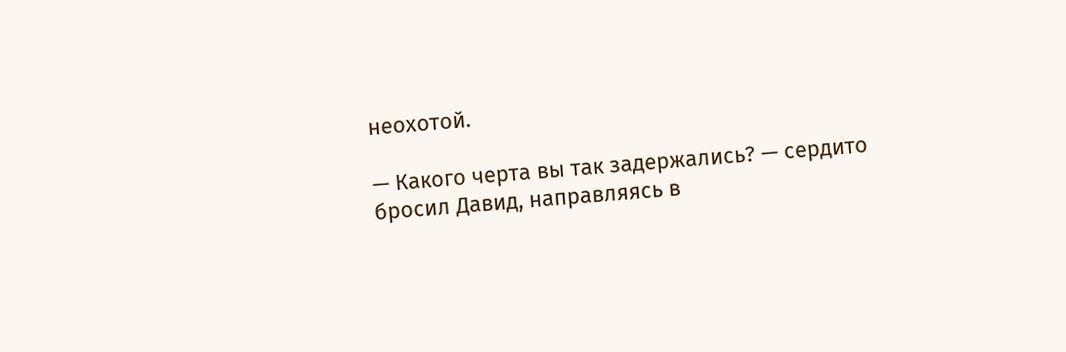неохотой.

— Какого черта вы так задержались? — сердито бросил Давид, направляясь в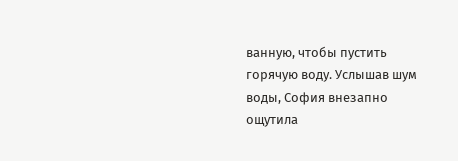ванную, чтобы пустить горячую воду. Услышав шум воды, София внезапно ощутила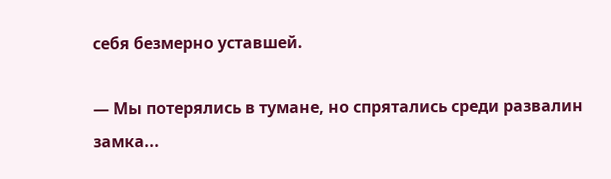себя безмерно уставшей.

— Мы потерялись в тумане, но спрятались среди развалин замка...